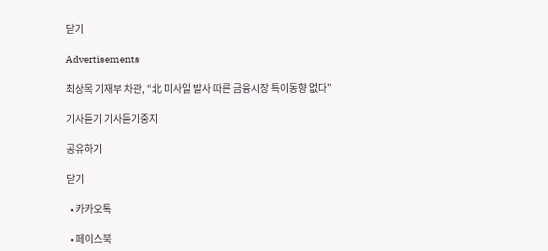닫기

Advertisements

최상목 기재부 차관, “北 미사일 발사 따른 금융시장 특이동향 없다”

기사듣기 기사듣기중지

공유하기

닫기

  • 카카오톡

  • 페이스북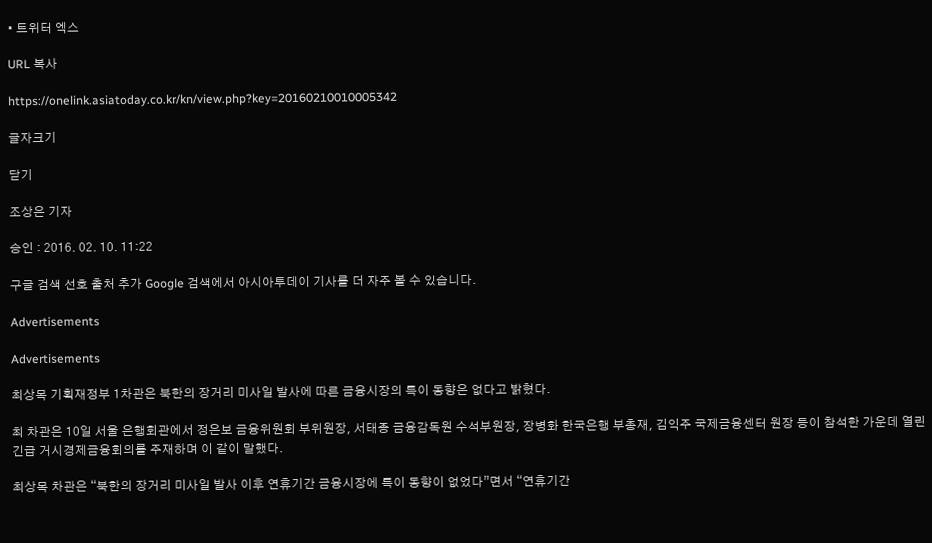• 트위터 엑스

URL 복사

https://onelink.asiatoday.co.kr/kn/view.php?key=20160210010005342

글자크기

닫기

조상은 기자

승인 : 2016. 02. 10. 11:22

구글 검색 선호 출처 추가 Google 검색에서 아시아투데이 기사를 더 자주 볼 수 있습니다.

Advertisements

Advertisements

최상목 기획재정부 1차관은 북한의 장거리 미사일 발사에 따른 금융시장의 특이 동향은 없다고 밝혔다.

최 차관은 10일 서울 은행회관에서 정은보 금융위원회 부위원장, 서태종 금융감독원 수석부원장, 장병화 한국은행 부총재, 김익주 국제금융센터 원장 등이 참석한 가운데 열린 긴급 거시경제금융회의를 주재하며 이 같이 말했다.

최상목 차관은 “북한의 장거리 미사일 발사 이후 연휴기간 금융시장에 특이 동향이 없었다”면서 “연휴기간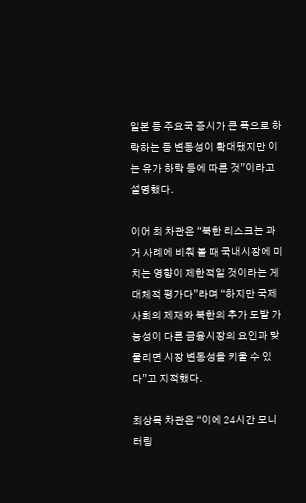일본 등 주요국 증시가 큰 폭으로 하락하는 등 변동성이 확대됐지만 이는 유가 하락 등에 따른 것”이라고 설명했다.

이어 최 차관은 “북한 리스크는 과거 사례에 비춰 볼 때 국내시장에 미치는 영향이 제한적일 것이라는 게 대체적 평가다”라며 “하지만 국제사회의 제재와 북한의 추가 도발 가능성이 다른 금융시장의 요인과 맞물리면 시장 변동성을 키울 수 있다”고 지적했다.

최상목 차관은 “이에 24시간 모니터링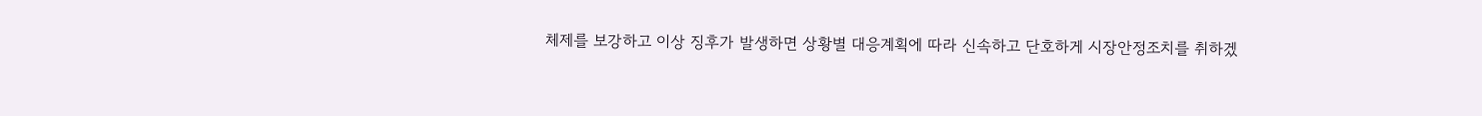체제를 보강하고 이상 징후가 발생하면 상황별 대응계획에 따라 신속하고 단호하게 시장안정조치를 취하겠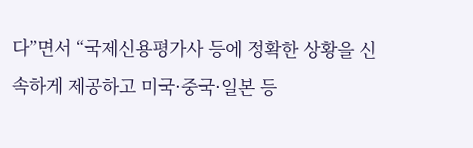다”면서 “국제신용평가사 등에 정확한 상황을 신속하게 제공하고 미국·중국·일본 등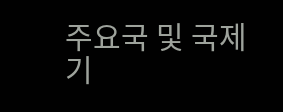주요국 및 국제기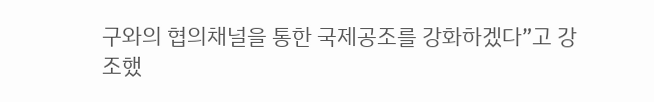구와의 협의채널을 통한 국제공조를 강화하겠다”고 강조했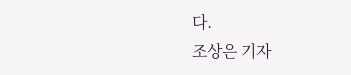다.
조상은 기자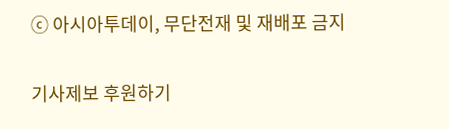ⓒ 아시아투데이, 무단전재 및 재배포 금지

기사제보 후원하기